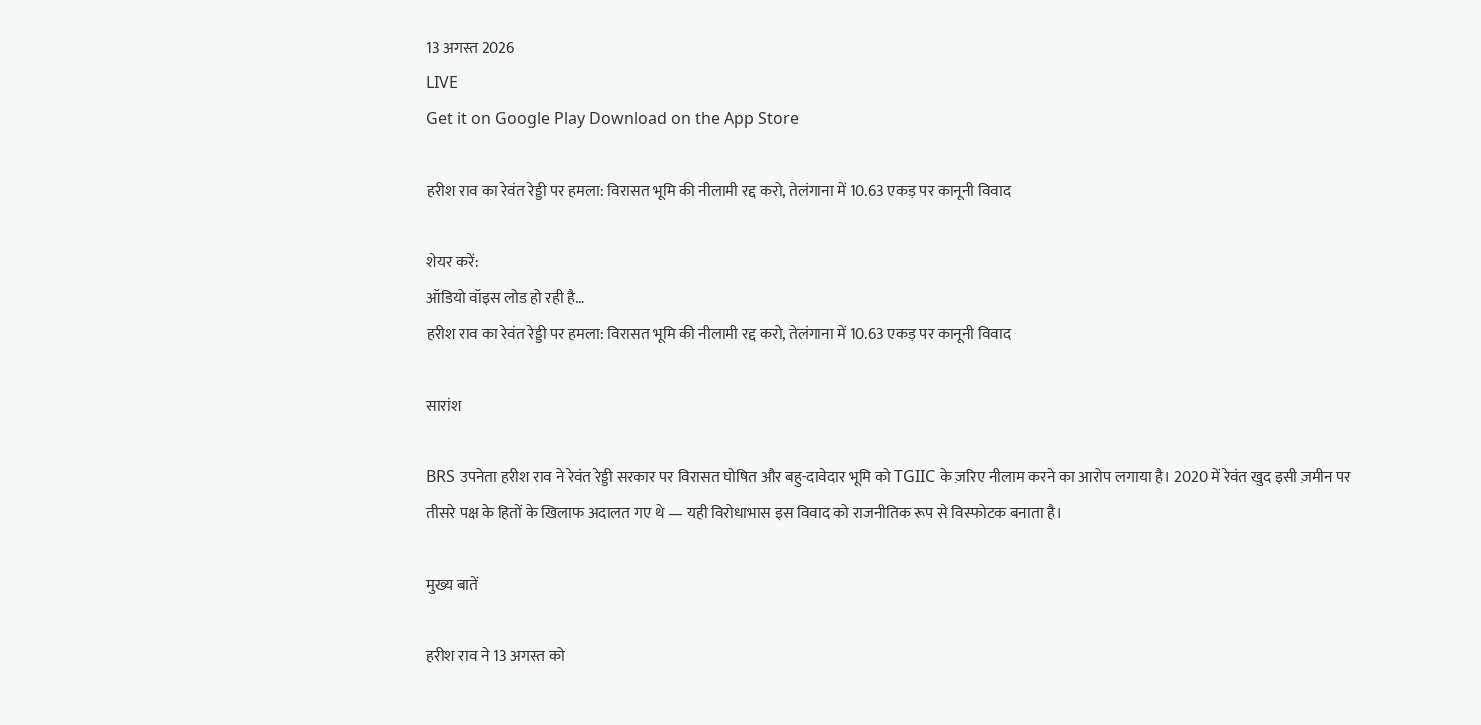13 अगस्त 2026
LIVE
Get it on Google Play Download on the App Store

हरीश राव का रेवंत रेड्डी पर हमला: विरासत भूमि की नीलामी रद्द करो, तेलंगाना में 10.63 एकड़ पर कानूनी विवाद

शेयर करें:
ऑडियो वॉइस लोड हो रही है…
हरीश राव का रेवंत रेड्डी पर हमला: विरासत भूमि की नीलामी रद्द करो, तेलंगाना में 10.63 एकड़ पर कानूनी विवाद

सारांश

BRS उपनेता हरीश राव ने रेवंत रेड्डी सरकार पर विरासत घोषित और बहु-दावेदार भूमि को TGIIC के ज़रिए नीलाम करने का आरोप लगाया है। 2020 में रेवंत खुद इसी ज़मीन पर तीसरे पक्ष के हितों के खिलाफ अदालत गए थे — यही विरोधाभास इस विवाद को राजनीतिक रूप से विस्फोटक बनाता है।

मुख्य बातें

हरीश राव ने 13 अगस्त को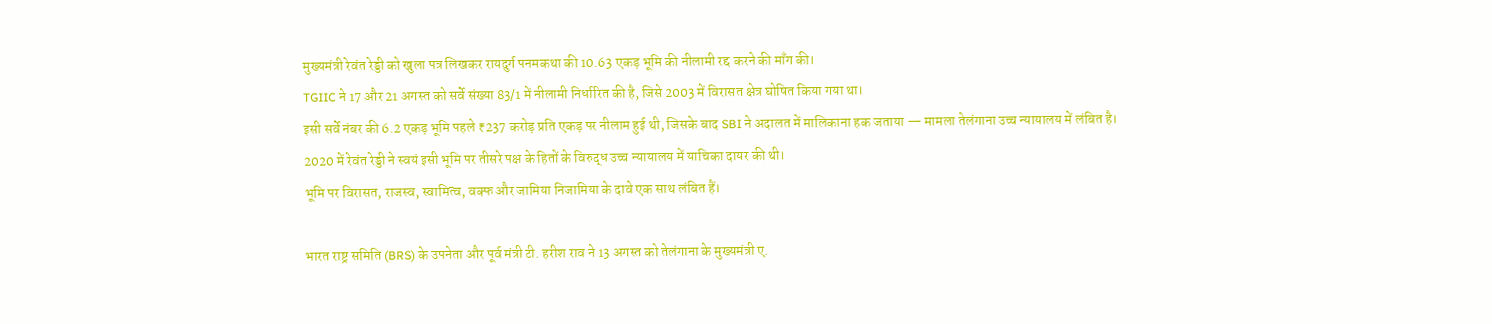मुख्यमंत्री रेवंत रेड्डी को खुला पत्र लिखकर रायदुर्ग पनमकथा की 10.63 एकड़ भूमि की नीलामी रद्द करने की माँग की।
TGIIC ने 17 और 21 अगस्त को सर्वे संख्या 83/1 में नीलामी निर्धारित की है, जिसे 2003 में विरासत क्षेत्र घोषित किया गया था।
इसी सर्वे नंबर की 6.2 एकड़ भूमि पहले ₹237 करोड़ प्रति एकड़ पर नीलाम हुई थी, जिसके बाद SBI ने अदालत में मालिकाना हक जताया — मामला तेलंगाना उच्च न्यायालय में लंबित है।
2020 में रेवंत रेड्डी ने स्वयं इसी भूमि पर तीसरे पक्ष के हितों के विरुद्ध उच्च न्यायालय में याचिका दायर की थी।
भूमि पर विरासत, राजस्व, स्वामित्व, वक्फ और जामिया निजामिया के दावे एक साथ लंबित हैं।

भारत राष्ट्र समिति (BRS) के उपनेता और पूर्व मंत्री टी. हरीश राव ने 13 अगस्त को तेलंगाना के मुख्यमंत्री ए.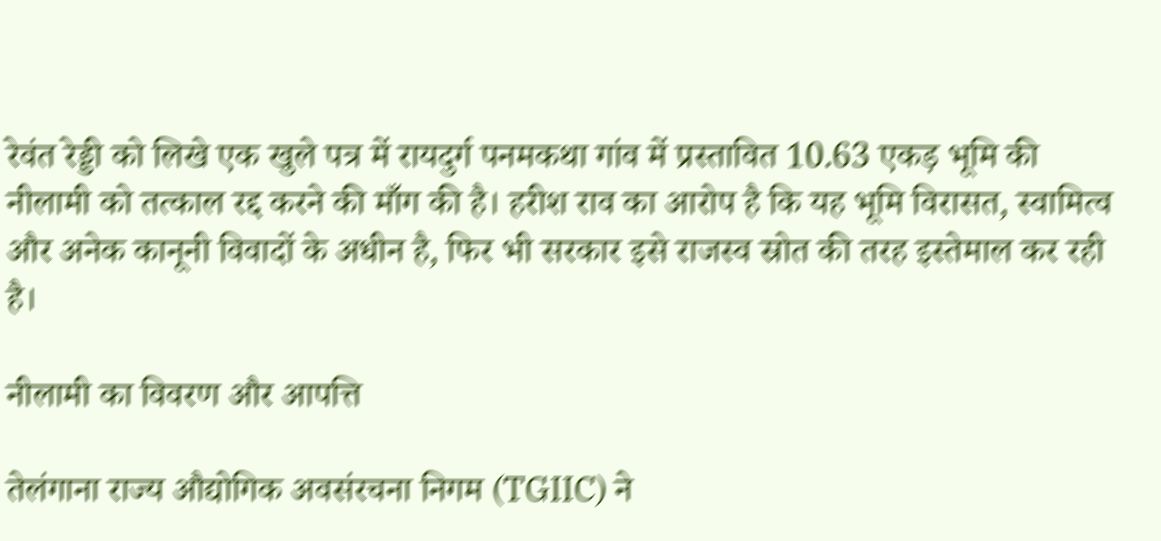रेवंत रेड्डी को लिखे एक खुले पत्र में रायदुर्ग पनमकथा गांव में प्रस्तावित 10.63 एकड़ भूमि की नीलामी को तत्काल रद्द करने की माँग की है। हरीश राव का आरोप है कि यह भूमि विरासत, स्वामित्व और अनेक कानूनी विवादों के अधीन है, फिर भी सरकार इसे राजस्व स्रोत की तरह इस्तेमाल कर रही है।

नीलामी का विवरण और आपत्ति

तेलंगाना राज्य औद्योगिक अवसंरचना निगम (TGIIC) ने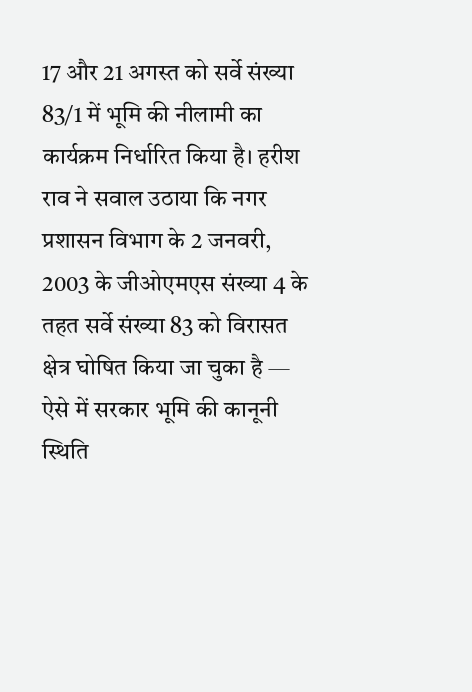17 और 21 अगस्त को सर्वे संख्या 83/1 में भूमि की नीलामी का कार्यक्रम निर्धारित किया है। हरीश राव ने सवाल उठाया कि नगर प्रशासन विभाग के 2 जनवरी, 2003 के जीओएमएस संख्या 4 के तहत सर्वे संख्या 83 को विरासत क्षेत्र घोषित किया जा चुका है — ऐसे में सरकार भूमि की कानूनी स्थिति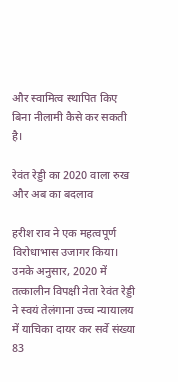और स्वामित्व स्थापित किए बिना नीलामी कैसे कर सकती है।

रेवंत रेड्डी का 2020 वाला रुख और अब का बदलाव

हरीश राव ने एक महत्वपूर्ण विरोधाभास उजागर किया। उनके अनुसार, 2020 में तत्कालीन विपक्षी नेता रेवंत रेड्डी ने स्वयं तेलंगाना उच्च न्यायालय में याचिका दायर कर सर्वे संख्या 83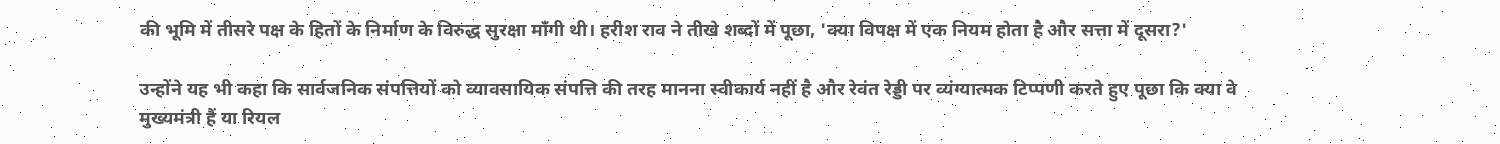की भूमि में तीसरे पक्ष के हितों के निर्माण के विरुद्ध सुरक्षा माँगी थी। हरीश राव ने तीखे शब्दों में पूछा, 'क्या विपक्ष में एक नियम होता है और सत्ता में दूसरा?'

उन्होंने यह भी कहा कि सार्वजनिक संपत्तियों को व्यावसायिक संपत्ति की तरह मानना स्वीकार्य नहीं है और रेवंत रेड्डी पर व्यंग्यात्मक टिप्पणी करते हुए पूछा कि क्या वे मुख्यमंत्री हैं या रियल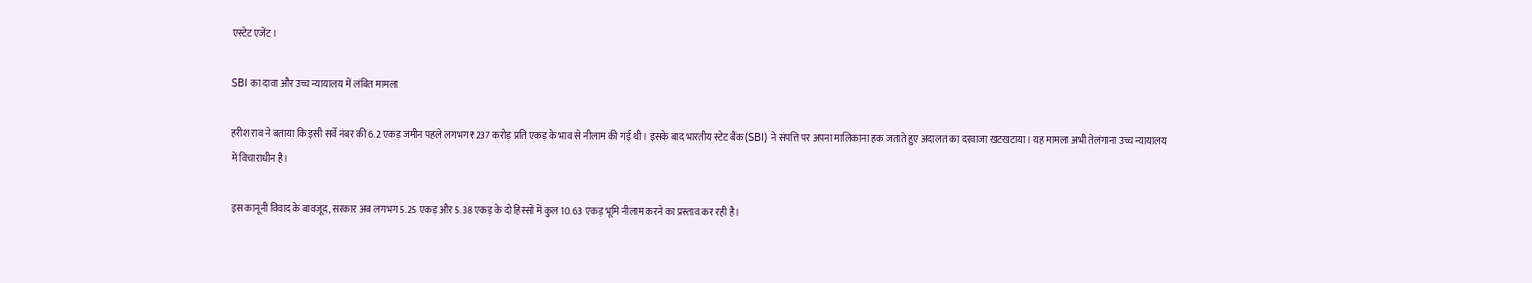एस्टेट एजेंट।

SBI का दावा और उच्च न्यायालय में लंबित मामला

हरीश राव ने बताया कि इसी सर्वे नंबर की 6.2 एकड़ जमीन पहले लगभग ₹237 करोड़ प्रति एकड़ के भाव से नीलाम की गई थी। इसके बाद भारतीय स्टेट बैंक (SBI) ने संपत्ति पर अपना मालिकाना हक जताते हुए अदालत का दरवाजा खटखटाया। यह मामला अभी तेलंगाना उच्च न्यायालय में विचाराधीन है।

इस कानूनी विवाद के बावजूद, सरकार अब लगभग 5.25 एकड़ और 5.38 एकड़ के दो हिस्सों में कुल 10.63 एकड़ भूमि नीलाम करने का प्रस्ताव कर रही है।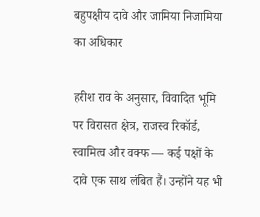बहुपक्षीय दावे और जामिया निजामिया का अधिकार

हरीश राव के अनुसार, विवादित भूमि पर विरासत क्षेत्र, राजस्व रिकॉर्ड, स्वामित्व और वक्फ — कई पक्षों के दावे एक साथ लंबित हैं। उन्होंने यह भी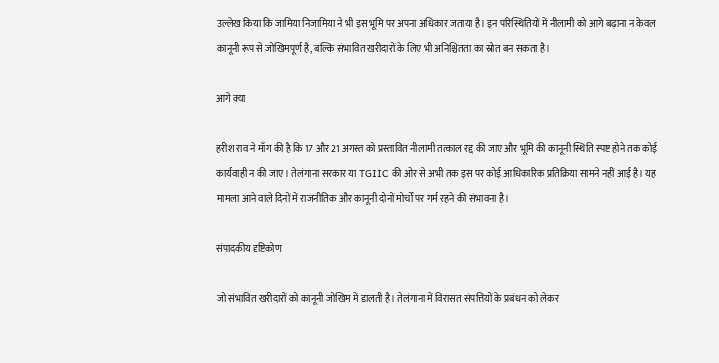उल्लेख किया कि जामिया निजामिया ने भी इस भूमि पर अपना अधिकार जताया है। इन परिस्थितियों में नीलामी को आगे बढ़ाना न केवल कानूनी रूप से जोखिमपूर्ण है, बल्कि संभावित खरीदारों के लिए भी अनिश्चितता का स्रोत बन सकता है।

आगे क्या

हरीश राव ने माँग की है कि 17 और 21 अगस्त को प्रस्तावित नीलामी तत्काल रद्द की जाए और भूमि की कानूनी स्थिति स्पष्ट होने तक कोई कार्यवाही न की जाए। तेलंगाना सरकार या TGIIC की ओर से अभी तक इस पर कोई आधिकारिक प्रतिक्रिया सामने नहीं आई है। यह मामला आने वाले दिनों में राजनीतिक और कानूनी दोनों मोर्चों पर गर्म रहने की संभावना है।

संपादकीय दृष्टिकोण

जो संभावित खरीदारों को कानूनी जोखिम में डालती है। तेलंगाना में विरासत संपत्तियों के प्रबंधन को लेकर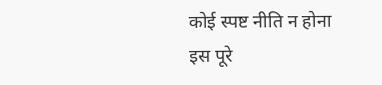कोई स्पष्ट नीति न होना इस पूरे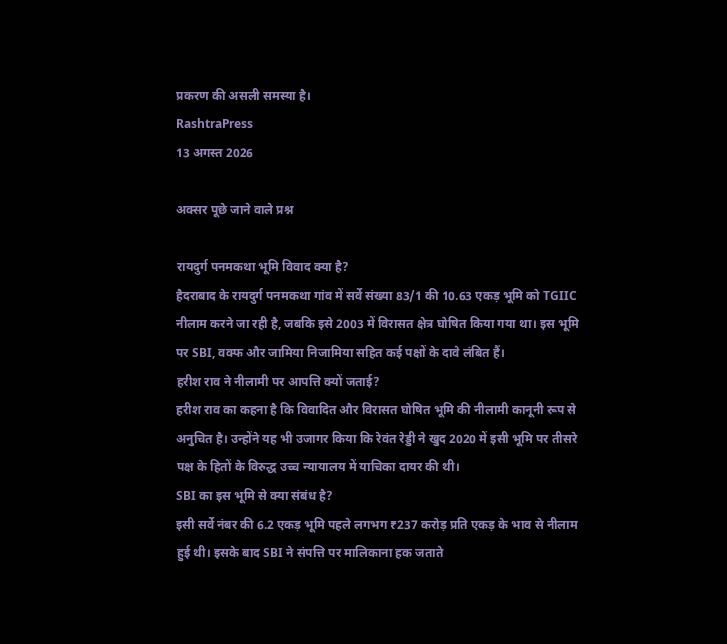प्रकरण की असली समस्या है।
RashtraPress
13 अगस्त 2026

अक्सर पूछे जाने वाले प्रश्न

रायदुर्ग पनमकथा भूमि विवाद क्या है?
हैदराबाद के रायदुर्ग पनमकथा गांव में सर्वे संख्या 83/1 की 10.63 एकड़ भूमि को TGIIC नीलाम करने जा रही है, जबकि इसे 2003 में विरासत क्षेत्र घोषित किया गया था। इस भूमि पर SBI, वक्फ और जामिया निजामिया सहित कई पक्षों के दावे लंबित हैं।
हरीश राव ने नीलामी पर आपत्ति क्यों जताई?
हरीश राव का कहना है कि विवादित और विरासत घोषित भूमि की नीलामी कानूनी रूप से अनुचित है। उन्होंने यह भी उजागर किया कि रेवंत रेड्डी ने खुद 2020 में इसी भूमि पर तीसरे पक्ष के हितों के विरुद्ध उच्च न्यायालय में याचिका दायर की थी।
SBI का इस भूमि से क्या संबंध है?
इसी सर्वे नंबर की 6.2 एकड़ भूमि पहले लगभग ₹237 करोड़ प्रति एकड़ के भाव से नीलाम हुई थी। इसके बाद SBI ने संपत्ति पर मालिकाना हक जताते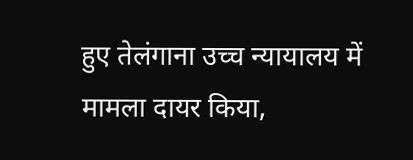हुए तेलंगाना उच्च न्यायालय में मामला दायर किया,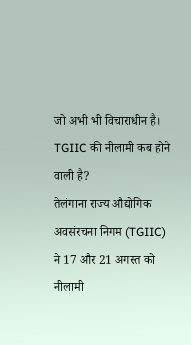जो अभी भी विचाराधीन है।
TGIIC की नीलामी कब होने वाली है?
तेलंगाना राज्य औद्योगिक अवसंरचना निगम (TGIIC) ने 17 और 21 अगस्त को नीलामी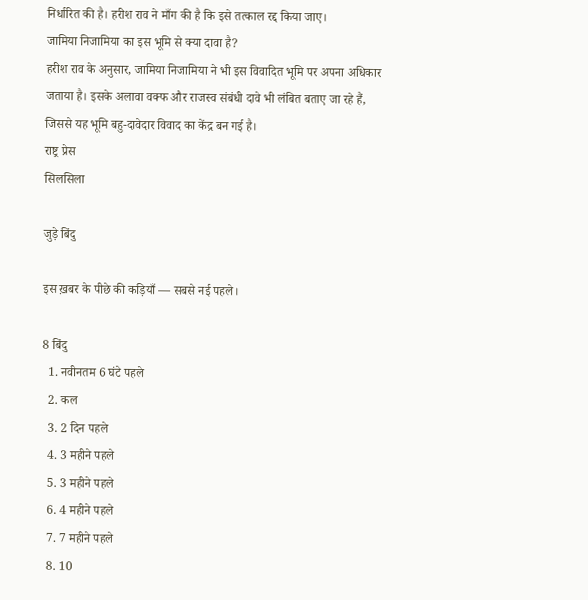निर्धारित की है। हरीश राव ने माँग की है कि इसे तत्काल रद्द किया जाए।
जामिया निजामिया का इस भूमि से क्या दावा है?
हरीश राव के अनुसार, जामिया निजामिया ने भी इस विवादित भूमि पर अपना अधिकार जताया है। इसके अलावा वक्फ और राजस्व संबंधी दावे भी लंबित बताए जा रहे हैं, जिससे यह भूमि बहु-दावेदार विवाद का केंद्र बन गई है।
राष्ट्र प्रेस
सिलसिला

जुड़े बिंदु

इस ख़बर के पीछे की कड़ियाँ — सबसे नई पहले।

8 बिंदु
  1. नवीनतम 6 घंटे पहले
  2. कल
  3. 2 दिन पहले
  4. 3 महीने पहले
  5. 3 महीने पहले
  6. 4 महीने पहले
  7. 7 महीने पहले
  8. 10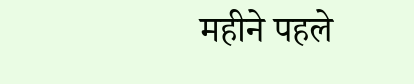महीने पहले